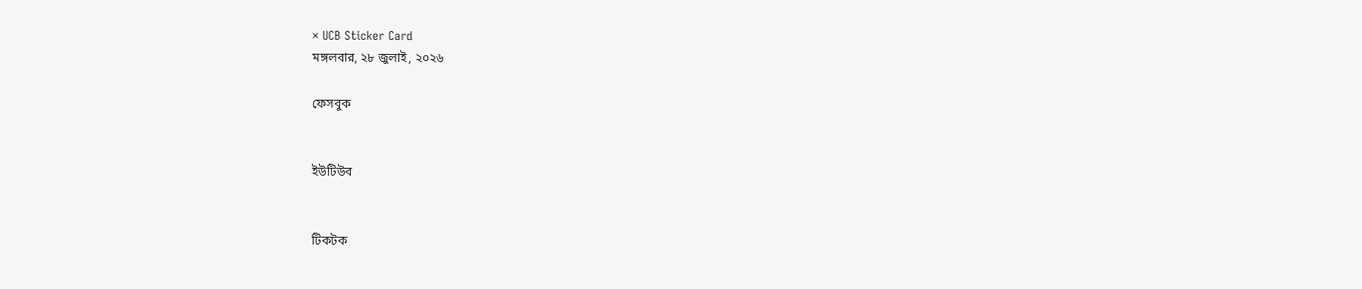× UCB Sticker Card
মঙ্গলবার, ২৮ জুলাই, ২০২৬

ফেসবুক


ইউটিউব


টিকটক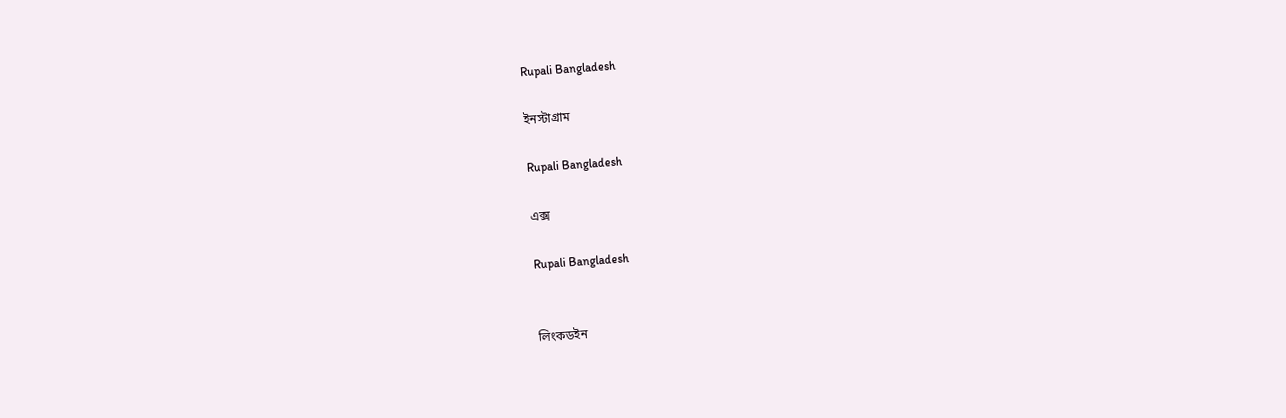Rupali Bangladesh

ইনস্টাগ্রাম

Rupali Bangladesh

এক্স

Rupali Bangladesh


লিংকডইন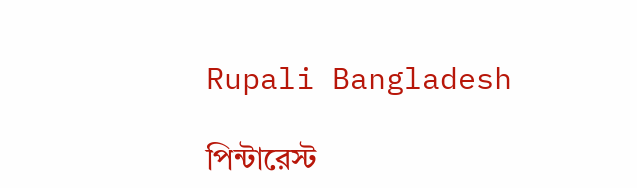Rupali Bangladesh

পিন্টারেস্ট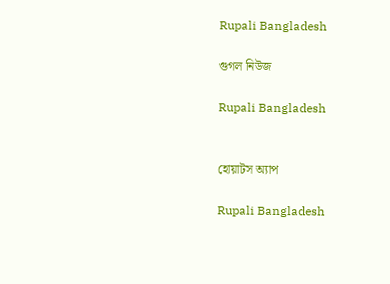Rupali Bangladesh

গুগল নিউজ

Rupali Bangladesh


হোয়াটস অ্যাপ

Rupali Bangladesh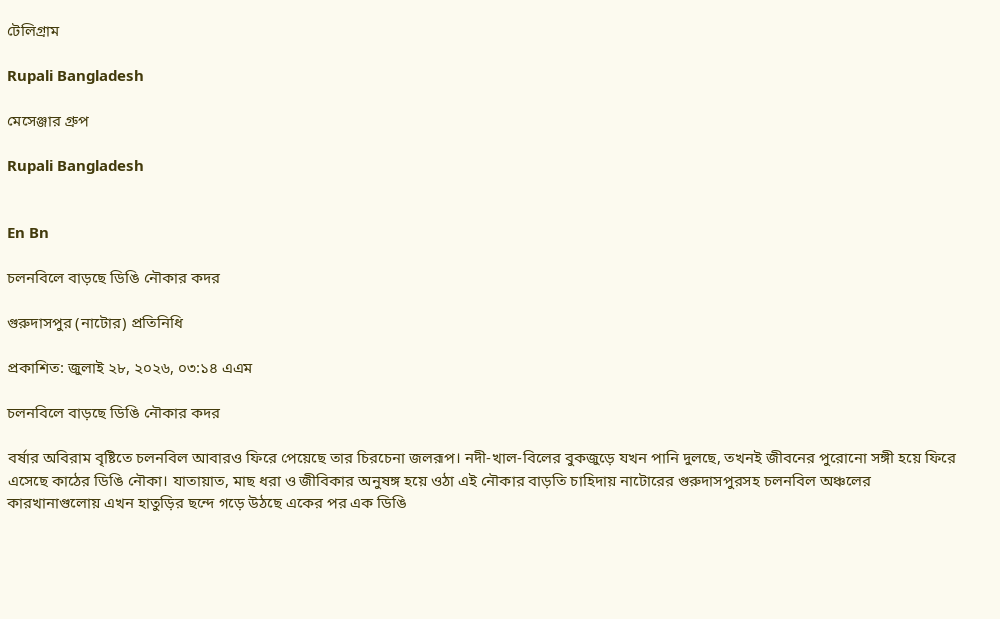টেলিগ্রাম

Rupali Bangladesh

মেসেঞ্জার গ্রুপ

Rupali Bangladesh


En Bn

চলনবিলে বাড়ছে ডিঙি নৌকার কদর

গুরুদাসপুর (নাটোর) প্রতিনিধি

প্রকাশিত: জুলাই ২৮, ২০২৬, ০৩:১৪ এএম

চলনবিলে বাড়ছে ডিঙি নৌকার কদর

বর্ষার অবিরাম বৃষ্টিতে চলনবিল আবারও ফিরে পেয়েছে তার চিরচেনা জলরূপ। নদী-খাল-বিলের বুকজুড়ে যখন পানি দুলছে, তখনই জীবনের পুরোনো সঙ্গী হয়ে ফিরে এসেছে কাঠের ডিঙি নৌকা। যাতায়াত, মাছ ধরা ও জীবিকার অনুষঙ্গ হয়ে ওঠা এই নৌকার বাড়তি চাহিদায় নাটোরের গুরুদাসপুরসহ চলনবিল অঞ্চলের কারখানাগুলোয় এখন হাতুড়ির ছন্দে গড়ে উঠছে একের পর এক ডিঙি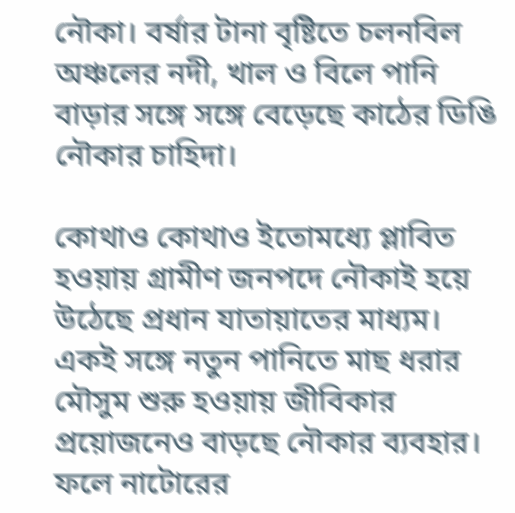নৌকা। বর্ষার টানা বৃষ্টিতে চলনবিল অঞ্চলের নদী, খাল ও বিলে পানি বাড়ার সঙ্গে সঙ্গে বেড়েছে কাঠের ডিঙি নৌকার চাহিদা।

কোথাও কোথাও ইতোমধ্যে প্লাবিত হওয়ায় গ্রামীণ জনপদে নৌকাই হয়ে উঠেছে প্রধান যাতায়াতের মাধ্যম। একই সঙ্গে নতুন পানিতে মাছ ধরার মৌসুম শুরু হওয়ায় জীবিকার প্রয়োজনেও বাড়ছে নৌকার ব্যবহার। ফলে নাটোরের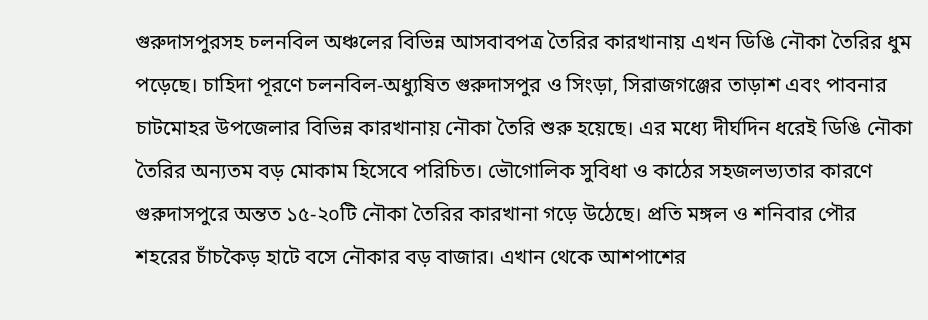গুরুদাসপুরসহ চলনবিল অঞ্চলের বিভিন্ন আসবাবপত্র তৈরির কারখানায় এখন ডিঙি নৌকা তৈরির ধুম পড়েছে। চাহিদা পূরণে চলনবিল-অধ্যুষিত গুরুদাসপুর ও সিংড়া, সিরাজগঞ্জের তাড়াশ এবং পাবনার চাটমোহর উপজেলার বিভিন্ন কারখানায় নৌকা তৈরি শুরু হয়েছে। এর মধ্যে দীর্ঘদিন ধরেই ডিঙি নৌকা তৈরির অন্যতম বড় মোকাম হিসেবে পরিচিত। ভৌগোলিক সুবিধা ও কাঠের সহজলভ্যতার কারণে গুরুদাসপুরে অন্তত ১৫-২০টি নৌকা তৈরির কারখানা গড়ে উঠেছে। প্রতি মঙ্গল ও শনিবার পৌর শহরের চাঁচকৈড় হাটে বসে নৌকার বড় বাজার। এখান থেকে আশপাশের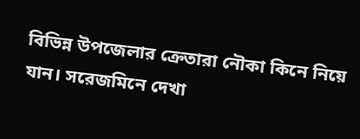বিভিন্ন উপজেলার ক্রেতারা নৌকা কিনে নিয়ে যান। সরেজমিনে দেখা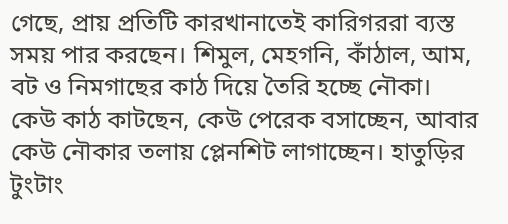গেছে, প্রায় প্রতিটি কারখানাতেই কারিগররা ব্যস্ত সময় পার করছেন। শিমুল, মেহগনি, কাঁঠাল, আম, বট ও নিমগাছের কাঠ দিয়ে তৈরি হচ্ছে নৌকা। কেউ কাঠ কাটছেন, কেউ পেরেক বসাচ্ছেন, আবার কেউ নৌকার তলায় প্লেনশিট লাগাচ্ছেন। হাতুড়ির টুংটাং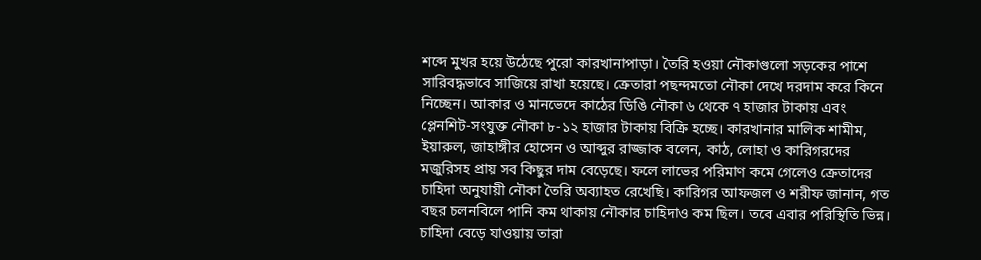শব্দে মুখর হয়ে উঠেছে পুরো কারখানাপাড়া। তৈরি হওয়া নৌকাগুলো সড়কের পাশে সারিবদ্ধভাবে সাজিয়ে রাখা হয়েছে। ক্রেতারা পছন্দমতো নৌকা দেখে দরদাম করে কিনে নিচ্ছেন। আকার ও মানভেদে কাঠের ডিঙি নৌকা ৬ থেকে ৭ হাজার টাকায় এবং প্লেনশিট-সংযুক্ত নৌকা ৮-১২ হাজার টাকায় বিক্রি হচ্ছে। কারখানার মালিক শামীম, ইয়ারুল, জাহাঙ্গীর হোসেন ও আব্দুর রাজ্জাক বলেন, কাঠ, লোহা ও কারিগরদের মজুরিসহ প্রায় সব কিছুর দাম বেড়েছে। ফলে লাভের পরিমাণ কমে গেলেও ক্রেতাদের চাহিদা অনুযায়ী নৌকা তৈরি অব্যাহত রেখেছি। কারিগর আফজল ও শরীফ জানান, গত বছর চলনবিলে পানি কম থাকায় নৌকার চাহিদাও কম ছিল। তবে এবার পরিস্থিতি ভিন্ন। চাহিদা বেড়ে যাওয়ায় তারা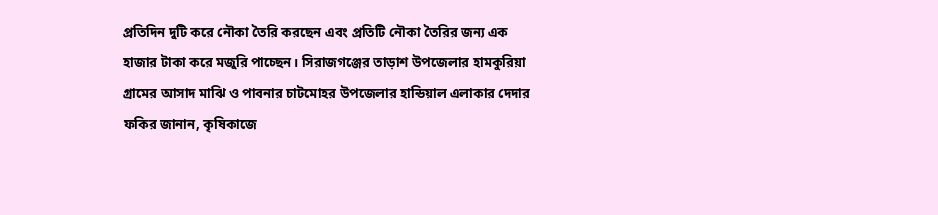প্রতিদিন দুটি করে নৌকা তৈরি করছেন এবং প্রতিটি নৌকা তৈরির জন্য এক হাজার টাকা করে মজুরি পাচ্ছেন। সিরাজগঞ্জের তাড়াশ উপজেলার হামকুরিয়া গ্রামের আসাদ মাঝি ও পাবনার চাটমোহর উপজেলার হান্ডিয়াল এলাকার দেদার ফকির জানান, কৃষিকাজে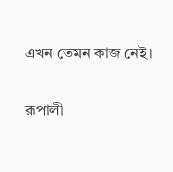এখন তেমন কাজ নেই।

রূপালী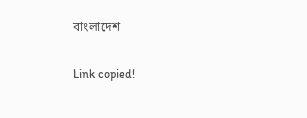বাংলাদেশ

Link copied!